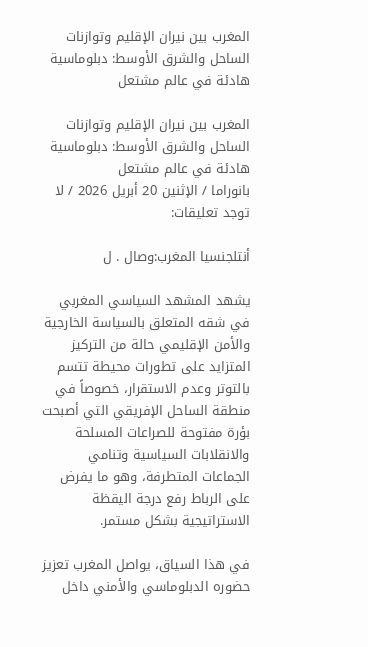المغرب بين نيران الإقليم وتوازنات الساحل والشرق الأوسط: دبلوماسية هادئة في عالم مشتعل

المغرب بين نيران الإقليم وتوازنات الساحل والشرق الأوسط: دبلوماسية هادئة في عالم مشتعل
بانوراما / الإثنين 20 أبريل 2026 / لا توجد تعليقات:

أنتلجنسيا المغرب:وصال . ل

يشهد المشهد السياسي المغربي في شقه المتعلق بالسياسة الخارجية والأمن الإقليمي حالة من التركيز المتزايد على تطورات محيطة تتسم بالتوتر وعدم الاستقرار، خصوصاً في منطقة الساحل الإفريقي التي أصبحت بؤرة مفتوحة للصراعات المسلحة والانقلابات السياسية وتنامي الجماعات المتطرفة، وهو ما يفرض على الرباط رفع درجة اليقظة الاستراتيجية بشكل مستمر.

في هذا السياق، يواصل المغرب تعزيز حضوره الدبلوماسي والأمني داخل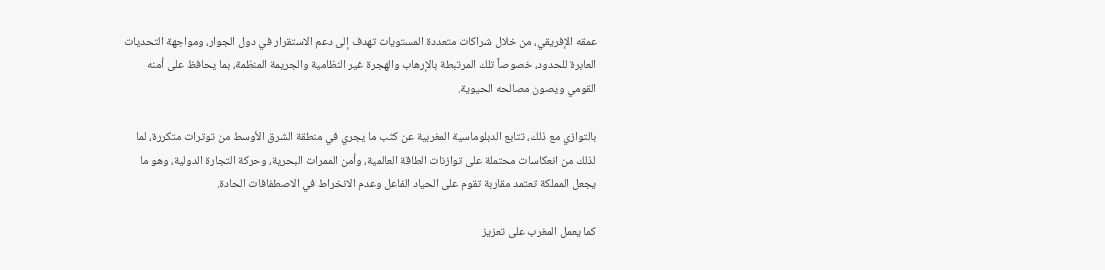عمقه الإفريقي، من خلال شراكات متعددة المستويات تهدف إلى دعم الاستقرار في دول الجوار، ومواجهة التحديات العابرة للحدود، خصوصاً تلك المرتبطة بالإرهاب والهجرة غير النظامية والجريمة المنظمة، بما يحافظ على أمنه القومي ويصون مصالحه الحيوية.

بالتوازي مع ذلك، تتابع الدبلوماسية المغربية عن كثب ما يجري في منطقة الشرق الأوسط من توترات متكررة، لما لذلك من انعكاسات محتملة على توازنات الطاقة العالمية، وأمن الممرات البحرية، وحركة التجارة الدولية، وهو ما يجعل المملكة تعتمد مقاربة تقوم على الحياد الفاعل وعدم الانخراط في الاصطفافات الحادة.

كما يعمل المغرب على تعزيز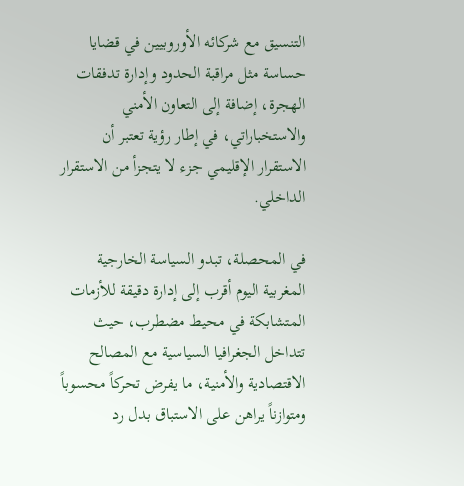التنسيق مع شركائه الأوروبيين في قضايا حساسة مثل مراقبة الحدود وإدارة تدفقات الهجرة، إضافة إلى التعاون الأمني والاستخباراتي، في إطار رؤية تعتبر أن الاستقرار الإقليمي جزء لا يتجزأ من الاستقرار الداخلي.

في المحصلة، تبدو السياسة الخارجية المغربية اليوم أقرب إلى إدارة دقيقة للأزمات المتشابكة في محيط مضطرب، حيث تتداخل الجغرافيا السياسية مع المصالح الاقتصادية والأمنية، ما يفرض تحركاً محسوباً ومتوازناً يراهن على الاستباق بدل رد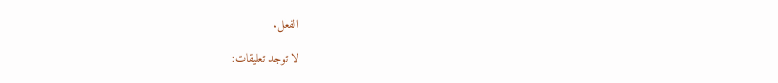الفعل.

لا توجد تعليقات: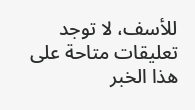للأسف، لا توجد تعليقات متاحة على هذا الخبر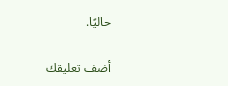حاليًا.

أضف تعليقك